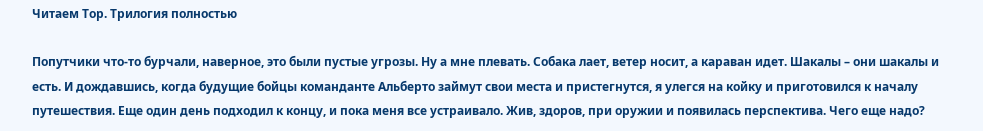Читаем Тор. Трилогия полностью

Попутчики что-то бурчали, наверное, это были пустые угрозы. Ну а мне плевать. Собака лает, ветер носит, а караван идет. Шакалы – они шакалы и есть. И дождавшись, когда будущие бойцы команданте Альберто займут свои места и пристегнутся, я улегся на койку и приготовился к началу путешествия. Еще один день подходил к концу, и пока меня все устраивало. Жив, здоров, при оружии и появилась перспектива. Чего еще надо?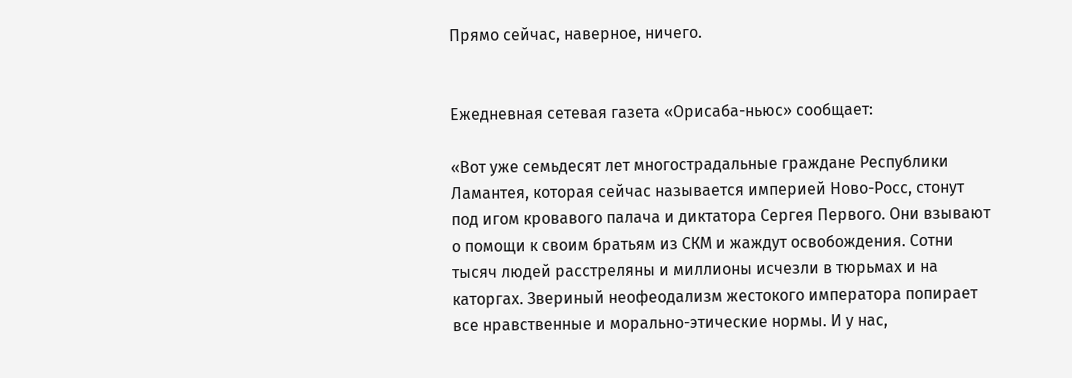Прямо сейчас, наверное, ничего.


Ежедневная сетевая газета «Орисаба-ньюс» сообщает:

«Вот уже семьдесят лет многострадальные граждане Республики Ламантея, которая сейчас называется империей Ново-Росс, стонут под игом кровавого палача и диктатора Сергея Первого. Они взывают о помощи к своим братьям из СКМ и жаждут освобождения. Сотни тысяч людей расстреляны и миллионы исчезли в тюрьмах и на каторгах. Звериный неофеодализм жестокого императора попирает все нравственные и морально-этические нормы. И у нас,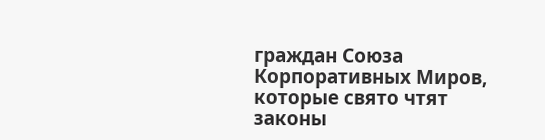граждан Союза Корпоративных Миров, которые свято чтят законы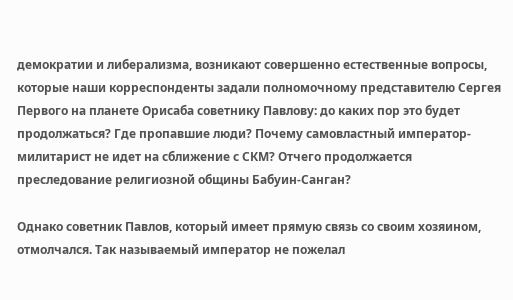демократии и либерализма, возникают совершенно естественные вопросы, которые наши корреспонденты задали полномочному представителю Сергея Первого на планете Орисаба советнику Павлову: до каких пор это будет продолжаться? Где пропавшие люди? Почему самовластный император-милитарист не идет на сближение с СКМ? Отчего продолжается преследование религиозной общины Бабуин-Санган?

Однако советник Павлов, который имеет прямую связь со своим хозяином, отмолчался. Так называемый император не пожелал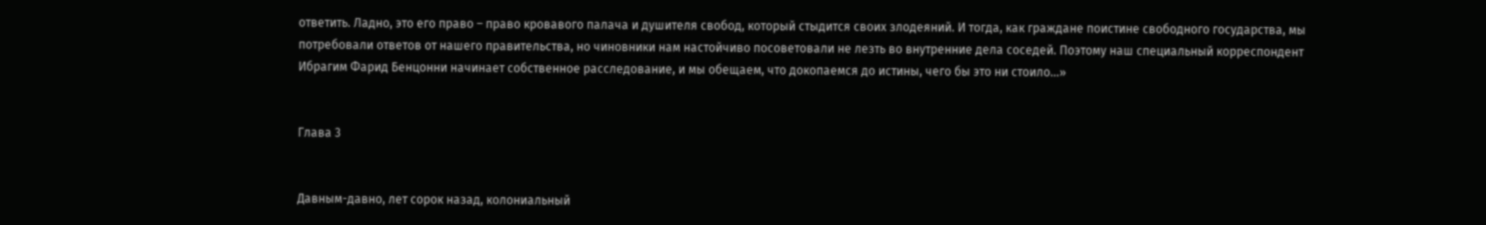ответить. Ладно, это его право – право кровавого палача и душителя свобод, который стыдится своих злодеяний. И тогда, как граждане поистине свободного государства, мы потребовали ответов от нашего правительства, но чиновники нам настойчиво посоветовали не лезть во внутренние дела соседей. Поэтому наш специальный корреспондент Ибрагим Фарид Бенцонни начинает собственное расследование, и мы обещаем, что докопаемся до истины, чего бы это ни стоило…»


Глава 3


Давным-давно, лет сорок назад, колониальный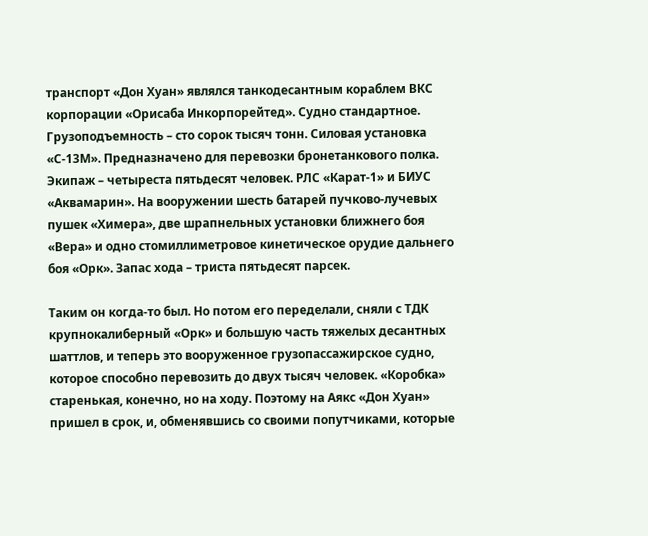транспорт «Дон Хуан» являлся танкодесантным кораблем ВКС корпорации «Орисаба Инкорпорейтед». Судно стандартное. Грузоподъемность – сто сорок тысяч тонн. Силовая установка «С-13М». Предназначено для перевозки бронетанкового полка. Экипаж – четыреста пятьдесят человек. РЛС «Карат-1» и БИУС «Аквамарин». На вооружении шесть батарей пучково-лучевых пушек «Химера», две шрапнельных установки ближнего боя «Вера» и одно стомиллиметровое кинетическое орудие дальнего боя «Орк». Запас хода – триста пятьдесят парсек.

Таким он когда-то был. Но потом его переделали, сняли с ТДК крупнокалиберный «Орк» и большую часть тяжелых десантных шаттлов, и теперь это вооруженное грузопассажирское судно, которое способно перевозить до двух тысяч человек. «Коробка» старенькая, конечно, но на ходу. Поэтому на Аякс «Дон Хуан» пришел в срок, и, обменявшись со своими попутчиками, которые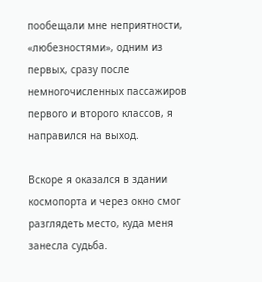пообещали мне неприятности, «любезностями», одним из первых, сразу после немногочисленных пассажиров первого и второго классов, я направился на выход.

Вскоре я оказался в здании космопорта и через окно смог разглядеть место, куда меня занесла судьба.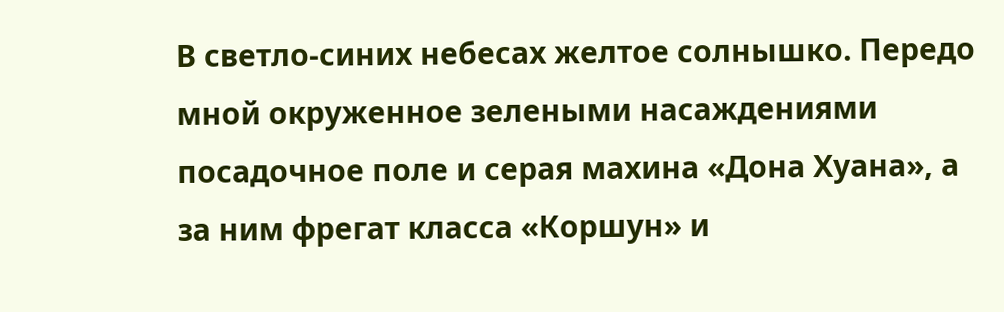В светло-синих небесах желтое солнышко. Передо мной окруженное зелеными насаждениями посадочное поле и серая махина «Дона Хуана», а за ним фрегат класса «Коршун» и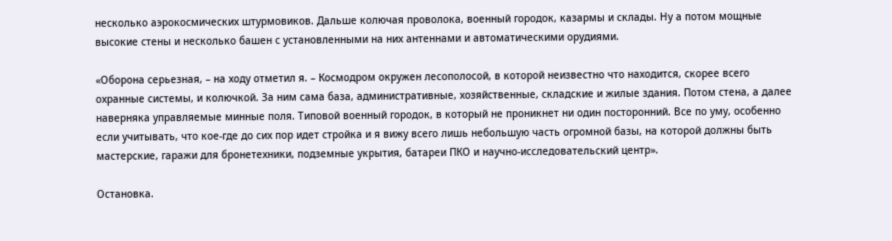несколько аэрокосмических штурмовиков. Дальше колючая проволока, военный городок, казармы и склады. Ну а потом мощные высокие стены и несколько башен с установленными на них антеннами и автоматическими орудиями.

«Оборона серьезная, – на ходу отметил я. – Космодром окружен лесополосой, в которой неизвестно что находится, скорее всего охранные системы, и колючкой. За ним сама база, административные, хозяйственные, складские и жилые здания. Потом стена, а далее наверняка управляемые минные поля. Типовой военный городок, в который не проникнет ни один посторонний. Все по уму, особенно если учитывать, что кое-где до сих пор идет стройка и я вижу всего лишь небольшую часть огромной базы, на которой должны быть мастерские, гаражи для бронетехники, подземные укрытия, батареи ПКО и научно-исследовательский центр».

Остановка.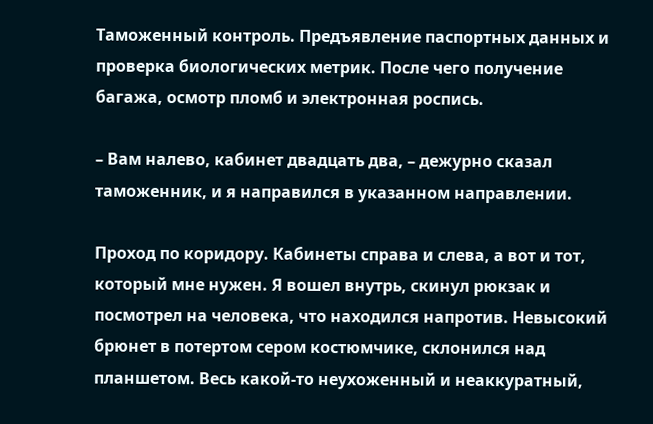Таможенный контроль. Предъявление паспортных данных и проверка биологических метрик. После чего получение багажа, осмотр пломб и электронная роспись.

– Вам налево, кабинет двадцать два, – дежурно сказал таможенник, и я направился в указанном направлении.

Проход по коридору. Кабинеты справа и слева, а вот и тот, который мне нужен. Я вошел внутрь, скинул рюкзак и посмотрел на человека, что находился напротив. Невысокий брюнет в потертом сером костюмчике, склонился над планшетом. Весь какой-то неухоженный и неаккуратный,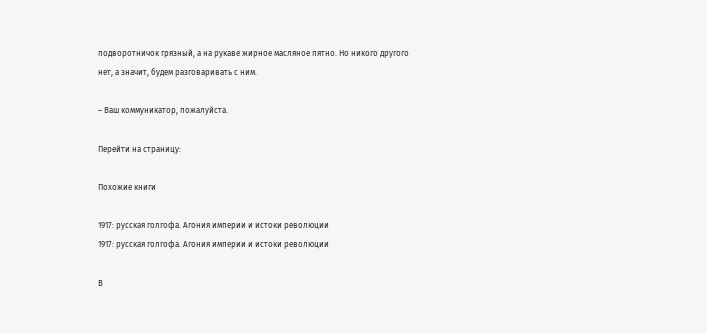подворотничок грязный, а на рукаве жирное масляное пятно. Но никого другого нет, а значит, будем разговаривать с ним.

– Ваш коммуникатор, пожалуйста.

Перейти на страницу:

Похожие книги

1917: русская голгофа. Агония империи и истоки революции
1917: русская голгофа. Агония империи и истоки революции

В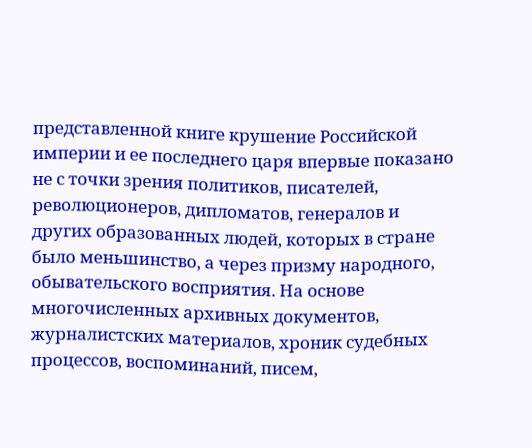представленной книге крушение Российской империи и ее последнего царя впервые показано не с точки зрения политиков, писателей, революционеров, дипломатов, генералов и других образованных людей, которых в стране было меньшинство, а через призму народного, обывательского восприятия. На основе многочисленных архивных документов, журналистских материалов, хроник судебных процессов, воспоминаний, писем,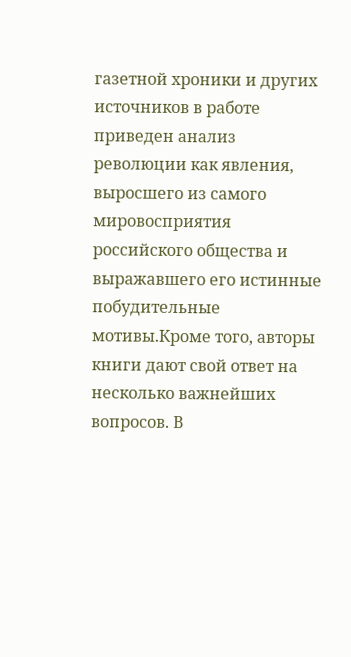газетной хроники и других источников в работе приведен анализ революции как явления, выросшего из самого мировосприятия российского общества и выражавшего его истинные побудительные мотивы.Кроме того, авторы книги дают свой ответ на несколько важнейших вопросов. В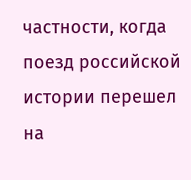частности, когда поезд российской истории перешел на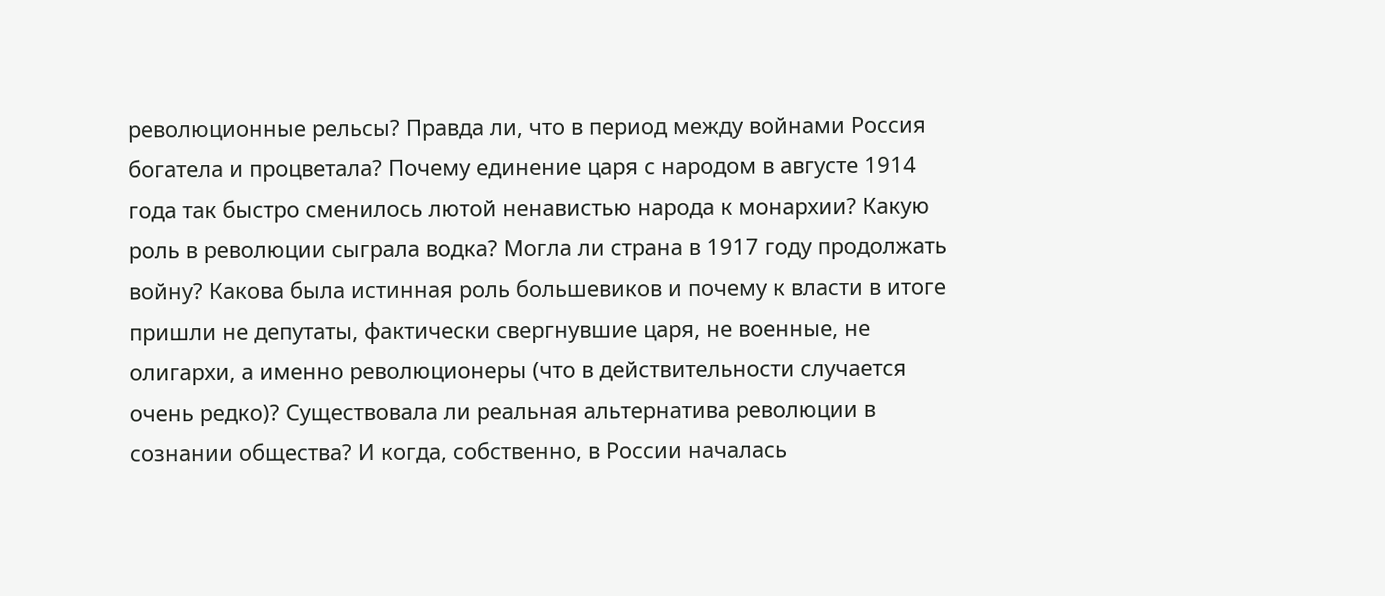революционные рельсы? Правда ли, что в период между войнами Россия богатела и процветала? Почему единение царя с народом в августе 1914 года так быстро сменилось лютой ненавистью народа к монархии? Какую роль в революции сыграла водка? Могла ли страна в 1917 году продолжать войну? Какова была истинная роль большевиков и почему к власти в итоге пришли не депутаты, фактически свергнувшие царя, не военные, не олигархи, а именно революционеры (что в действительности случается очень редко)? Существовала ли реальная альтернатива революции в сознании общества? И когда, собственно, в России началась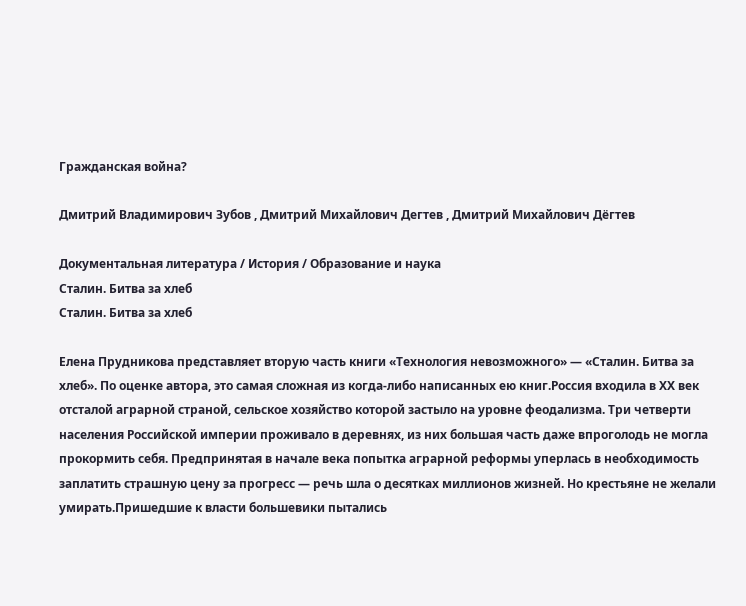Гражданская война?

Дмитрий Владимирович Зубов , Дмитрий Михайлович Дегтев , Дмитрий Михайлович Дёгтев

Документальная литература / История / Образование и наука
Сталин. Битва за хлеб
Сталин. Битва за хлеб

Елена Прудникова представляет вторую часть книги «Технология невозможного» — «Сталин. Битва за хлеб». По оценке автора, это самая сложная из когда-либо написанных ею книг.Россия входила в XX век отсталой аграрной страной, сельское хозяйство которой застыло на уровне феодализма. Три четверти населения Российской империи проживало в деревнях, из них большая часть даже впроголодь не могла прокормить себя. Предпринятая в начале века попытка аграрной реформы уперлась в необходимость заплатить страшную цену за прогресс — речь шла о десятках миллионов жизней. Но крестьяне не желали умирать.Пришедшие к власти большевики пытались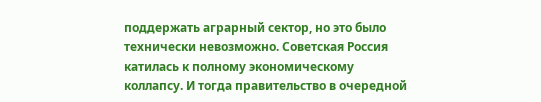поддержать аграрный сектор, но это было технически невозможно. Советская Россия катилась к полному экономическому коллапсу. И тогда правительство в очередной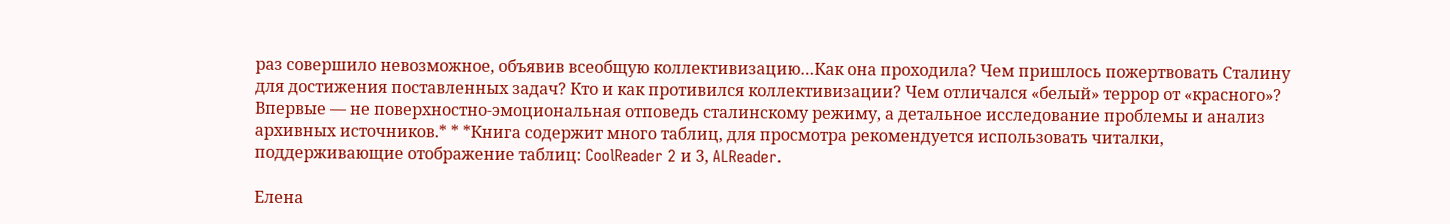раз совершило невозможное, объявив всеобщую коллективизацию…Как она проходила? Чем пришлось пожертвовать Сталину для достижения поставленных задач? Кто и как противился коллективизации? Чем отличался «белый» террор от «красного»? Впервые — не поверхностно-эмоциональная отповедь сталинскому режиму, а детальное исследование проблемы и анализ архивных источников.* * *Книга содержит много таблиц, для просмотра рекомендуется использовать читалки, поддерживающие отображение таблиц: CoolReader 2 и 3, ALReader.

Елена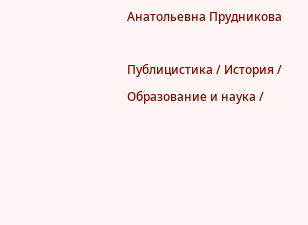Анатольевна Прудникова

Публицистика / История / Образование и наука /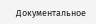Документальное